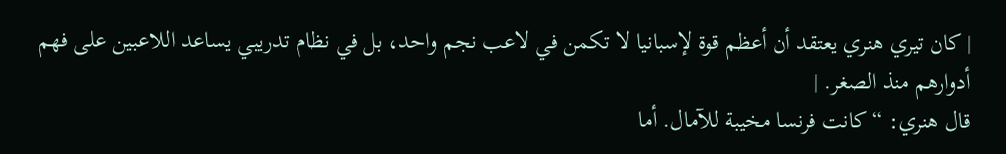| كان تيري هنري يعتقد أن أعظم قوة لإسبانيا لا تكمن في لاعب نجم واحد، بل في نظام تدريبي يساعد اللاعبين على فهم أدوارهم منذ الصغر. |
قال هنري: “كانت فرنسا مخيبة للآمال. أما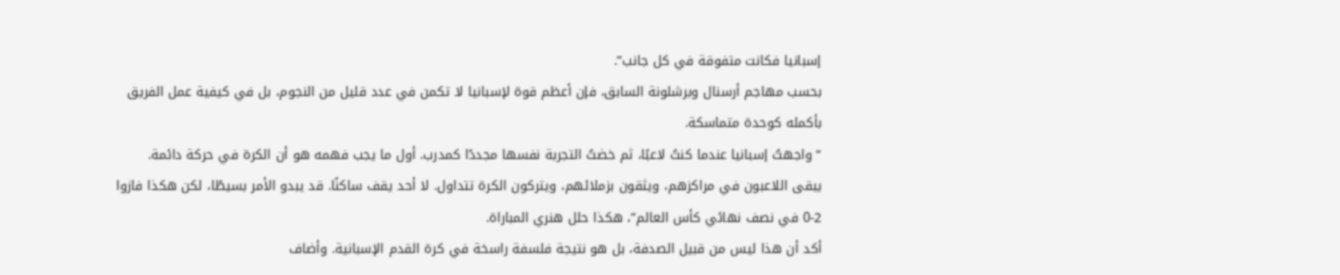إسبانيا فكانت متفوقة في كل جانب”.
بحسب مهاجم أرسنال وبرشلونة السابق، فإن أعظم قوة لإسبانيا لا تكمن في عدد قليل من النجوم، بل في كيفية عمل الفريق بأكمله كوحدة متماسكة.
“واجهتُ إسبانيا عندما كنتُ لاعبًا، ثم خضتُ التجربة نفسها مجددًا كمدرب. أول ما يجب فهمه هو أن الكرة في حركة دائمة. يبقى اللاعبون في مراكزهم، ويثقون بزملائهم، ويتركون الكرة تتداول. لا أحد يقف ساكنًا. قد يبدو الأمر بسيطًا، لكن هكذا فازوا 2-0 في نصف نهائي كأس العالم”، هكذا حلل هنري المباراة.
أكد أن هذا ليس من قبيل الصدفة، بل هو نتيجة فلسفة راسخة في كرة القدم الإسبانية. وأضاف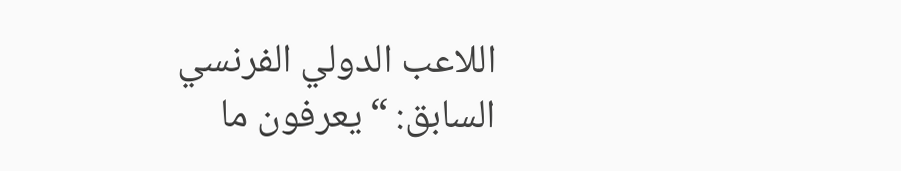اللاعب الدولي الفرنسي السابق: “يعرفون ما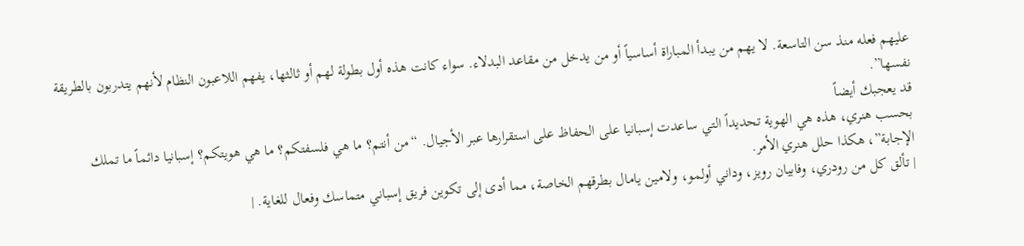عليهم فعله منذ سن التاسعة. لا يهم من يبدأ المباراة أساسياً أو من يدخل من مقاعد البدلاء. سواء كانت هذه أول بطولة لهم أو ثالثها، يفهم اللاعبون النظام لأنهم يتدربون بالطريقة نفسها”.
قد يعجبك أيضاً
بحسب هنري، هذه هي الهوية تحديداً التي ساعدت إسبانيا على الحفاظ على استقرارها عبر الأجيال. “من أنتم؟ ما هي فلسفتكم؟ ما هي هويتكم؟ إسبانيا دائماً ما تملك الإجابة”، هكذا حلل هنري الأمر.
| تألق كل من رودري، وفابيان رويز، وداني أولمو، ولامين يامال بطرقهم الخاصة، مما أدى إلى تكوين فريق إسباني متماسك وفعال للغاية. |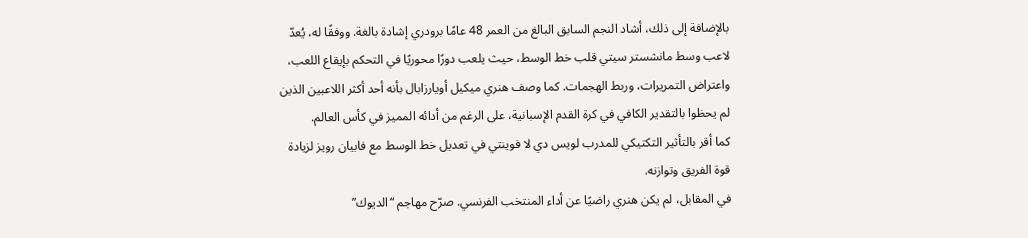بالإضافة إلى ذلك، أشاد النجم السابق البالغ من العمر 48 عامًا برودري إشادة بالغة. ووفقًا له، يُعدّ لاعب وسط مانشستر سيتي قلب خط الوسط، حيث يلعب دورًا محوريًا في التحكم بإيقاع اللعب، واعتراض التمريرات، وربط الهجمات. كما وصف هنري ميكيل أويارزابال بأنه أحد أكثر اللاعبين الذين لم يحظوا بالتقدير الكافي في كرة القدم الإسبانية، على الرغم من أدائه المميز في كأس العالم.
كما أقر بالتأثير التكتيكي للمدرب لويس دي لا فوينتي في تعديل خط الوسط مع فابيان رويز لزيادة قوة الفريق وتوازنه.
في المقابل، لم يكن هنري راضيًا عن أداء المنتخب الفرنسي. صرّح مهاجم “الديوك”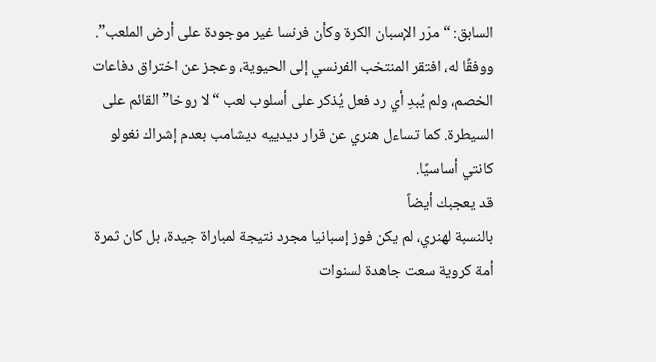السابق: “مرّر الإسبان الكرة وكأن فرنسا غير موجودة على أرض الملعب”. ووفقًا له، افتقر المنتخب الفرنسي إلى الحيوية، وعجز عن اختراق دفاعات الخصم، ولم يُبدِ أي رد فعل يُذكر على أسلوب لعب “لا روخا” القائم على السيطرة. كما تساءل هنري عن قرار ديدييه ديشامب بعدم إشراك نغولو كانتي أساسيًا.
قد يعجبك أيضاً
بالنسبة لهنري، لم يكن فوز إسبانيا مجرد نتيجة لمباراة جيدة، بل كان ثمرة أمة كروية سعت جاهدة لسنوات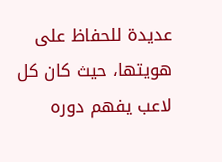عديدة للحفاظ على هويتها، حيث كان كل لاعب يفهم دوره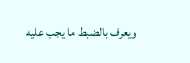ويعرف بالضبط ما يجب عليه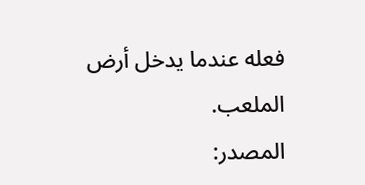فعله عندما يدخل أرض الملعب.
المصدر: